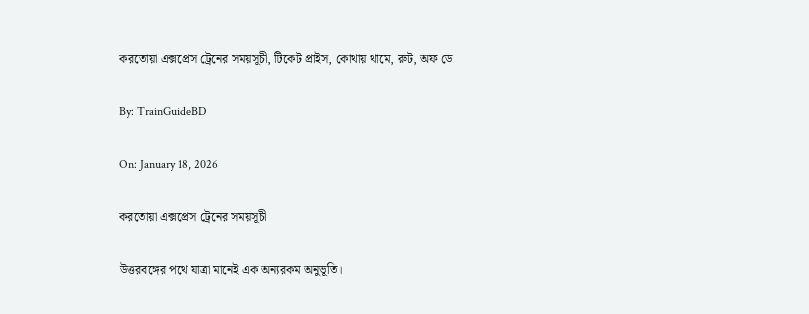করতোয়া এক্সপ্রেস ট্রেনের সময়সূচী, টিকেট প্রাইস, কোথায় থামে, রুট, অফ ডে

By: TrainGuideBD

On: January 18, 2026

করতোয়া এক্সপ্রেস ট্রেনের সময়সূচী

উত্তরবঙ্গের পথে যাত্রা মানেই এক অন্যরকম অনুভূতি।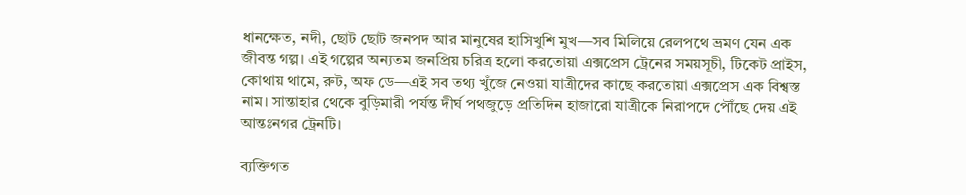ধানক্ষেত, নদী, ছোট ছোট জনপদ আর মানুষের হাসিখুশি মুখ—সব মিলিয়ে রেলপথে ভ্রমণ যেন এক জীবন্ত গল্প। এই গল্পের অন্যতম জনপ্রিয় চরিত্র হলো করতোয়া এক্সপ্রেস ট্রেনের সময়সূচী, টিকেট প্রাইস, কোথায় থামে, রুট, অফ ডে—এই সব তথ্য খুঁজে নেওয়া যাত্রীদের কাছে করতোয়া এক্সপ্রেস এক বিশ্বস্ত নাম। সান্তাহার থেকে বুড়িমারী পর্যন্ত দীর্ঘ পথজুড়ে প্রতিদিন হাজারো যাত্রীকে নিরাপদে পৌঁছে দেয় এই আন্তঃনগর ট্রেনটি।

ব্যক্তিগত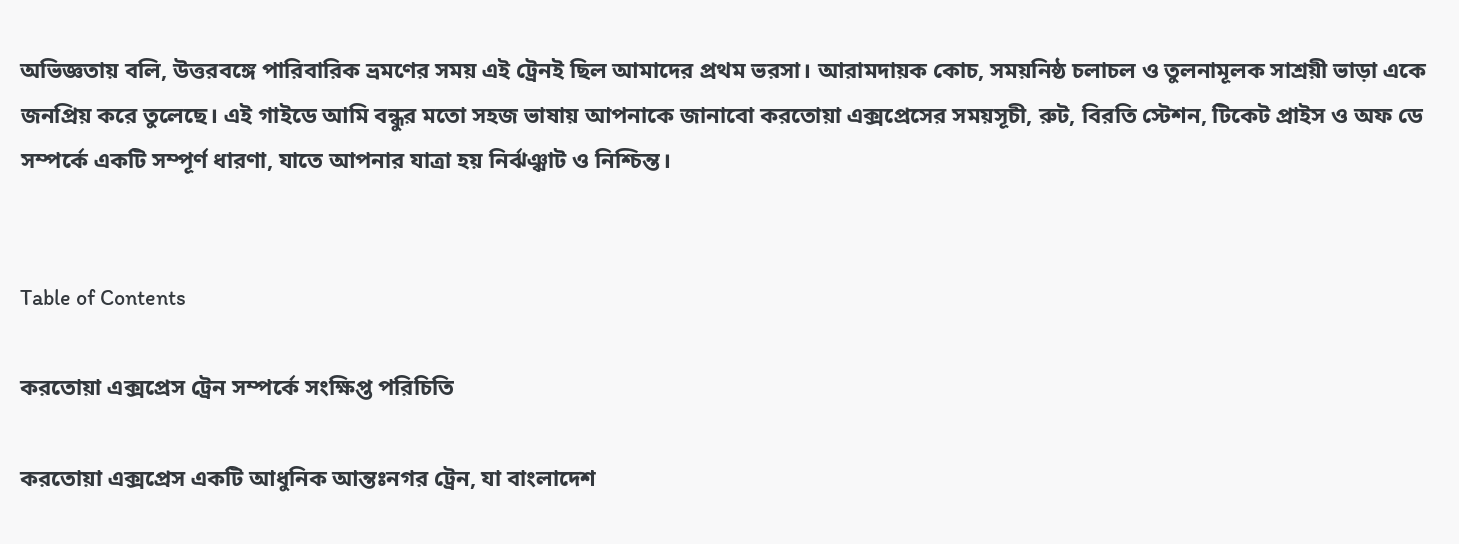অভিজ্ঞতায় বলি, উত্তরবঙ্গে পারিবারিক ভ্রমণের সময় এই ট্রেনই ছিল আমাদের প্রথম ভরসা। আরামদায়ক কোচ, সময়নিষ্ঠ চলাচল ও তুলনামূলক সাশ্রয়ী ভাড়া একে জনপ্রিয় করে তুলেছে। এই গাইডে আমি বন্ধুর মতো সহজ ভাষায় আপনাকে জানাবো করতোয়া এক্সপ্রেসের সময়সূচী, রুট, বিরতি স্টেশন, টিকেট প্রাইস ও অফ ডে সম্পর্কে একটি সম্পূর্ণ ধারণা, যাতে আপনার যাত্রা হয় নির্ঝঞ্ঝাট ও নিশ্চিন্ত।


Table of Contents

করতোয়া এক্সপ্রেস ট্রেন সম্পর্কে সংক্ষিপ্ত পরিচিতি

করতোয়া এক্সপ্রেস একটি আধুনিক আন্তঃনগর ট্রেন, যা বাংলাদেশ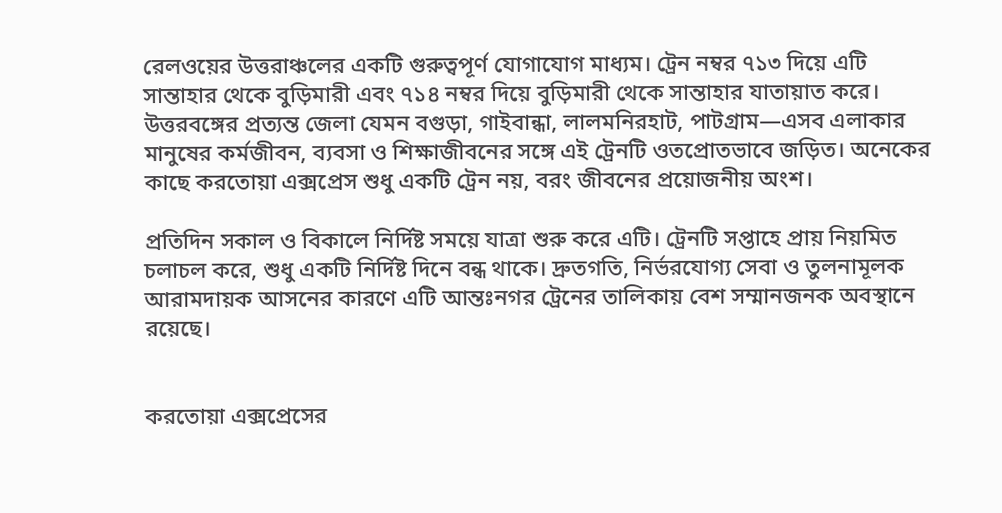রেলওয়ের উত্তরাঞ্চলের একটি গুরুত্বপূর্ণ যোগাযোগ মাধ্যম। ট্রেন নম্বর ৭১৩ দিয়ে এটি সান্তাহার থেকে বুড়িমারী এবং ৭১৪ নম্বর দিয়ে বুড়িমারী থেকে সান্তাহার যাতায়াত করে। উত্তরবঙ্গের প্রত্যন্ত জেলা যেমন বগুড়া, গাইবান্ধা, লালমনিরহাট, পাটগ্রাম—এসব এলাকার মানুষের কর্মজীবন, ব্যবসা ও শিক্ষাজীবনের সঙ্গে এই ট্রেনটি ওতপ্রোতভাবে জড়িত। অনেকের কাছে করতোয়া এক্সপ্রেস শুধু একটি ট্রেন নয়, বরং জীবনের প্রয়োজনীয় অংশ।

প্রতিদিন সকাল ও বিকালে নির্দিষ্ট সময়ে যাত্রা শুরু করে এটি। ট্রেনটি সপ্তাহে প্রায় নিয়মিত চলাচল করে, শুধু একটি নির্দিষ্ট দিনে বন্ধ থাকে। দ্রুতগতি, নির্ভরযোগ্য সেবা ও তুলনামূলক আরামদায়ক আসনের কারণে এটি আন্তঃনগর ট্রেনের তালিকায় বেশ সম্মানজনক অবস্থানে রয়েছে।


করতোয়া এক্সপ্রেসের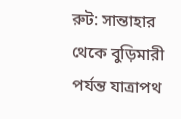রুট: সান্তাহার থেকে বুড়িমারী পর্যন্ত যাত্রাপথ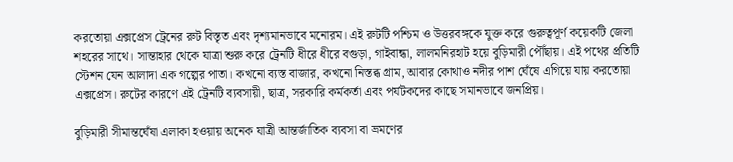করতোয়া এক্সপ্রেস ট্রেনের রুট বিস্তৃত এবং দৃশ্যমানভাবে মনোরম। এই রুটটি পশ্চিম ও উত্তরবঙ্গকে যুক্ত করে গুরুত্বপূর্ণ কয়েকটি জেলা শহরের সাথে। সান্তাহার থেকে যাত্রা শুরু করে ট্রেনটি ধীরে ধীরে বগুড়া, গাইবান্ধা, লালমনিরহাট হয়ে বুড়িমারী পৌঁছায়। এই পথের প্রতিটি স্টেশন যেন আলাদা এক গল্পের পাতা। কখনো ব্যস্ত বাজার, কখনো নিস্তব্ধ গ্রাম, আবার কোথাও নদীর পাশ ঘেঁষে এগিয়ে যায় করতোয়া এক্সপ্রেস। রুটের কারণে এই ট্রেনটি ব্যবসায়ী, ছাত্র, সরকারি কর্মকর্তা এবং পর্যটকদের কাছে সমানভাবে জনপ্রিয়।

বুড়িমারী সীমান্তঘেঁষা এলাকা হওয়ায় অনেক যাত্রী আন্তর্জাতিক ব্যবসা বা ভ্রমণের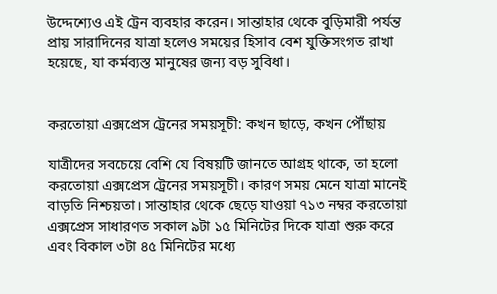উদ্দেশ্যেও এই ট্রেন ব্যবহার করেন। সান্তাহার থেকে বুড়িমারী পর্যন্ত প্রায় সারাদিনের যাত্রা হলেও সময়ের হিসাব বেশ যুক্তিসংগত রাখা হয়েছে, যা কর্মব্যস্ত মানুষের জন্য বড় সুবিধা।


করতোয়া এক্সপ্রেস ট্রেনের সময়সূচী: কখন ছাড়ে, কখন পৌঁছায়

যাত্রীদের সবচেয়ে বেশি যে বিষয়টি জানতে আগ্রহ থাকে, তা হলো করতোয়া এক্সপ্রেস ট্রেনের সময়সূচী। কারণ সময় মেনে যাত্রা মানেই বাড়তি নিশ্চয়তা। সান্তাহার থেকে ছেড়ে যাওয়া ৭১৩ নম্বর করতোয়া এক্সপ্রেস সাধারণত সকাল ৯টা ১৫ মিনিটের দিকে যাত্রা শুরু করে এবং বিকাল ৩টা ৪৫ মিনিটের মধ্যে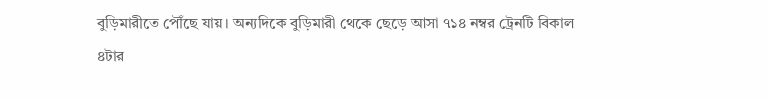বুড়িমারীতে পৌঁছে যায়। অন্যদিকে বুড়িমারী থেকে ছেড়ে আসা ৭১৪ নম্বর ট্রেনটি বিকাল ৪টার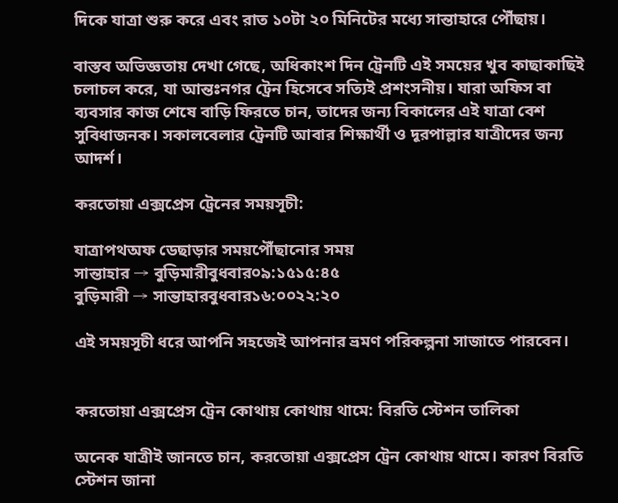দিকে যাত্রা শুরু করে এবং রাত ১০টা ২০ মিনিটের মধ্যে সান্তাহারে পৌঁছায়।

বাস্তব অভিজ্ঞতায় দেখা গেছে, অধিকাংশ দিন ট্রেনটি এই সময়ের খুব কাছাকাছিই চলাচল করে, যা আন্তঃনগর ট্রেন হিসেবে সত্যিই প্রশংসনীয়। যারা অফিস বা ব্যবসার কাজ শেষে বাড়ি ফিরতে চান, তাদের জন্য বিকালের এই যাত্রা বেশ সুবিধাজনক। সকালবেলার ট্রেনটি আবার শিক্ষার্থী ও দূরপাল্লার যাত্রীদের জন্য আদর্শ।

করতোয়া এক্সপ্রেস ট্রেনের সময়সূচী:

যাত্রাপথঅফ ডেছাড়ার সময়পৌঁছানোর সময়
সান্তাহার → বুড়িমারীবুধবার০৯:১৫১৫:৪৫
বুড়িমারী → সান্তাহারবুধবার১৬:০০২২:২০

এই সময়সূচী ধরে আপনি সহজেই আপনার ভ্রমণ পরিকল্পনা সাজাতে পারবেন।


করতোয়া এক্সপ্রেস ট্রেন কোথায় কোথায় থামে: বিরতি স্টেশন তালিকা

অনেক যাত্রীই জানতে চান, করতোয়া এক্সপ্রেস ট্রেন কোথায় থামে। কারণ বিরতি স্টেশন জানা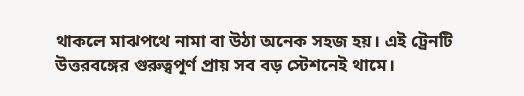থাকলে মাঝপথে নামা বা উঠা অনেক সহজ হয়। এই ট্রেনটি উত্তরবঙ্গের গুরুত্বপূর্ণ প্রায় সব বড় স্টেশনেই থামে।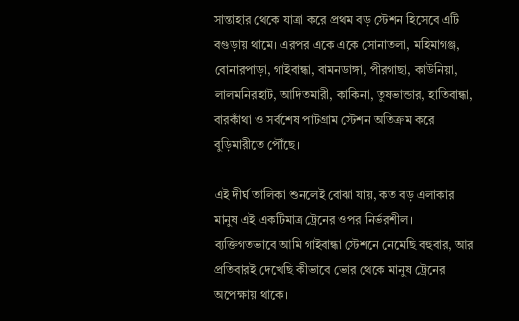সান্তাহার থেকে যাত্রা করে প্রথম বড় স্টেশন হিসেবে এটি বগুড়ায় থামে। এরপর একে একে সোনাতলা, মহিমাগঞ্জ, বোনারপাড়া, গাইবান্ধা, বামনডাঙ্গা, পীরগাছা, কাউনিয়া, লালমনিরহাট, আদিতমারী, কাকিনা, তুষভান্ডার, হাতিবান্ধা, বারকাঁথা ও সর্বশেষ পাটগ্রাম স্টেশন অতিক্রম করে বুড়িমারীতে পৌঁছে।

এই দীর্ঘ তালিকা শুনলেই বোঝা যায়, কত বড় এলাকার মানুষ এই একটিমাত্র ট্রেনের ওপর নির্ভরশীল। ব্যক্তিগতভাবে আমি গাইবান্ধা স্টেশনে নেমেছি বহুবার, আর প্রতিবারই দেখেছি কীভাবে ভোর থেকে মানুষ ট্রেনের অপেক্ষায় থাকে।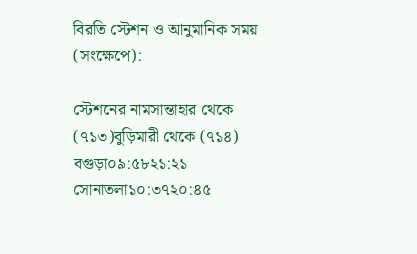বিরতি স্টেশন ও আনুমানিক সময় (সংক্ষেপে):

স্টেশনের নামসান্তাহার থেকে (৭১৩)বুড়িমারী থেকে (৭১৪)
বগুড়া০৯:৫৮২১:২১
সোনাতলা১০:৩৭২০:৪৫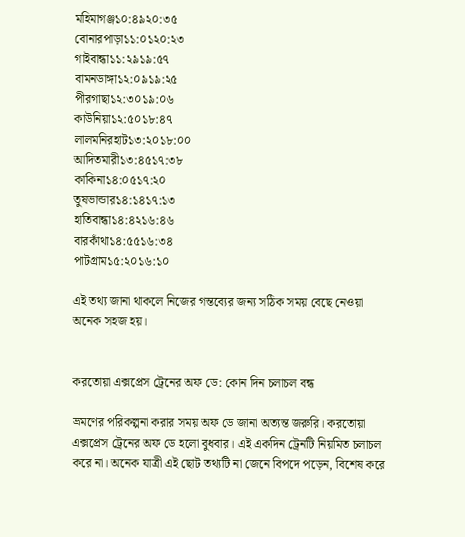মহিমাগঞ্জ১০:৪৯২০:৩৫
বোনারপাড়া১১:০১২০:২৩
গাইবান্ধা১১:২৯১৯:৫৭
বামনডাঙ্গা১২:০৯১৯:২৫
পীরগাছা১২:৩০১৯:০৬
কাউনিয়া১২:৫০১৮:৪৭
লালমনিরহাট১৩:২০১৮:০০
আদিতমারী১৩:৪৫১৭:৩৮
কাকিনা১৪:০৫১৭:২০
তুষভান্ডার১৪:১৪১৭:১৩
হাতিবান্ধা১৪:৪২১৬:৪৬
বারকাঁথা১৪:৫৫১৬:৩৪
পাটগ্রাম১৫:২০১৬:১০

এই তথ্য জানা থাকলে নিজের গন্তব্যের জন্য সঠিক সময় বেছে নেওয়া অনেক সহজ হয়।


করতোয়া এক্সপ্রেস ট্রেনের অফ ডে: কোন দিন চলাচল বন্ধ

ভ্রমণের পরিকল্পনা করার সময় অফ ডে জানা অত্যন্ত জরুরি। করতোয়া এক্সপ্রেস ট্রেনের অফ ডে হলো বুধবার। এই একদিন ট্রেনটি নিয়মিত চলাচল করে না। অনেক যাত্রী এই ছোট তথ্যটি না জেনে বিপদে পড়েন, বিশেষ করে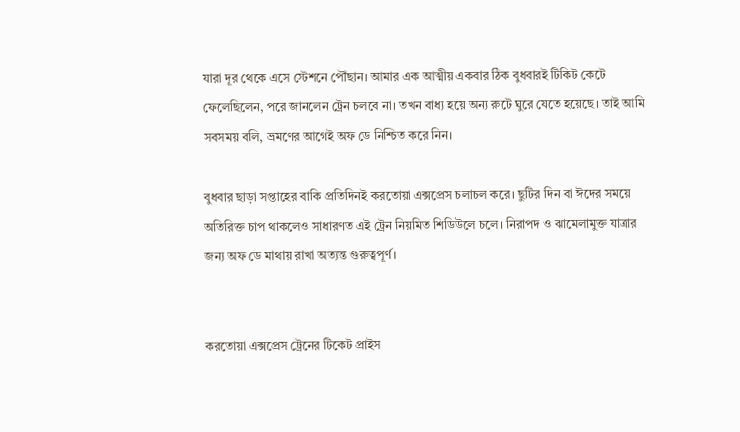যারা দূর থেকে এসে স্টেশনে পৌঁছান। আমার এক আত্মীয় একবার ঠিক বুধবারই টিকিট কেটে ফেলেছিলেন, পরে জানলেন ট্রেন চলবে না। তখন বাধ্য হয়ে অন্য রুটে ঘুরে যেতে হয়েছে। তাই আমি সবসময় বলি, ভ্রমণের আগেই অফ ডে নিশ্চিত করে নিন।

বুধবার ছাড়া সপ্তাহের বাকি প্রতিদিনই করতোয়া এক্সপ্রেস চলাচল করে। ছুটির দিন বা ঈদের সময়ে অতিরিক্ত চাপ থাকলেও সাধারণত এই ট্রেন নিয়মিত শিডিউলে চলে। নিরাপদ ও ঝামেলামুক্ত যাত্রার জন্য অফ ডে মাথায় রাখা অত্যন্ত গুরুত্বপূর্ণ।


করতোয়া এক্সপ্রেস ট্রেনের টিকেট প্রাইস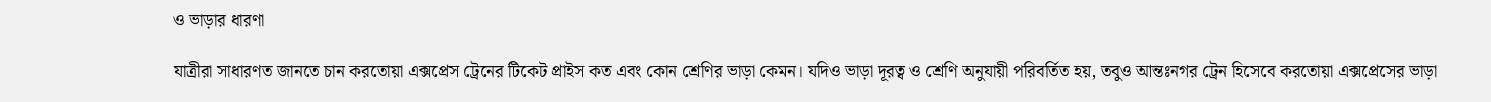ও ভাড়ার ধারণা

যাত্রীরা সাধারণত জানতে চান করতোয়া এক্সপ্রেস ট্রেনের টিকেট প্রাইস কত এবং কোন শ্রেণির ভাড়া কেমন। যদিও ভাড়া দূরত্ব ও শ্রেণি অনুযায়ী পরিবর্তিত হয়, তবুও আন্তঃনগর ট্রেন হিসেবে করতোয়া এক্সপ্রেসের ভাড়া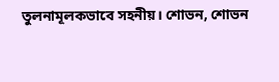তুলনামূলকভাবে সহনীয়। শোভন, শোভন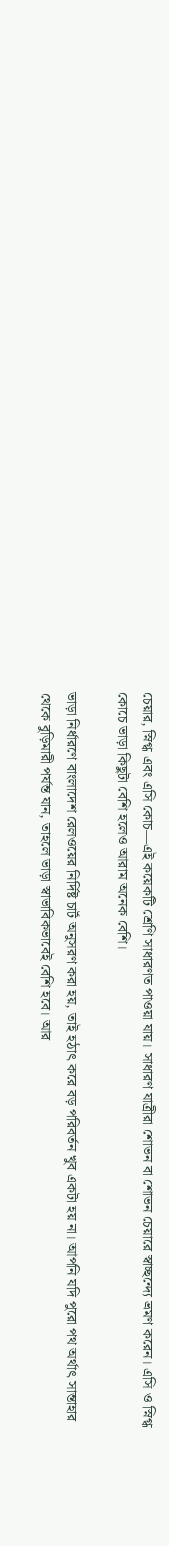চেয়ার, স্নিগ্ধ এবং এসি কোচ—এই কয়েকটি শ্রেণি সাধারণত পাওয়া যায়। সাধারণ যাত্রীরা শোভন বা শোভন চেয়ারে স্বাচ্ছন্দ্যে ভ্রমণ করেন। এসি ও স্নিগ্ধ কোচে ভাড়া কিছুটা বেশি হলেও আরাম অনেক বেশি।

ভাড়া নির্ধারণে বাংলাদেশ রেলওয়ের নির্দিষ্ট চার্ট অনুসরণ করা হয়, তাই হঠাৎ করে বড় পরিবর্তন খুব একটা হয় না। আপনি যদি পুরো পথ অর্থাৎ সান্তাহার থেকে বুড়িমারী পর্যন্ত যান, তাহলে ভাড়া স্বাভাবিকভাবেই বেশি হবে। আর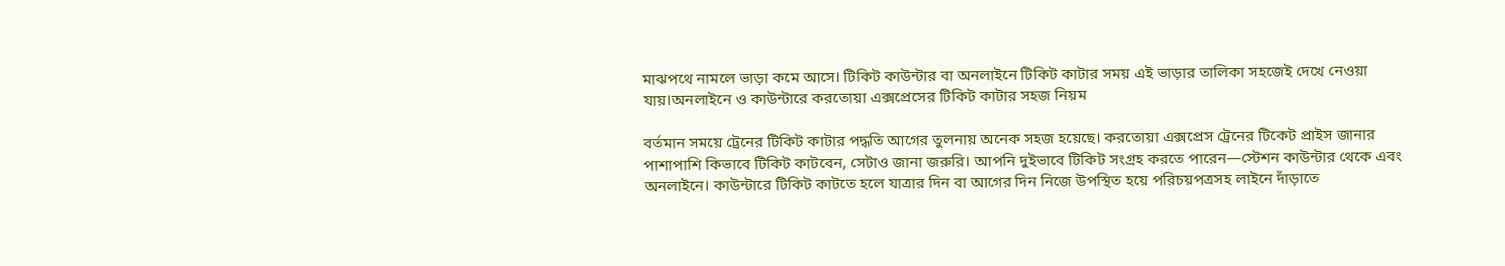মাঝপথে নামলে ভাড়া কমে আসে। টিকিট কাউন্টার বা অনলাইনে টিকিট কাটার সময় এই ভাড়ার তালিকা সহজেই দেখে নেওয়া যায়।অনলাইনে ও কাউন্টারে করতোয়া এক্সপ্রেসের টিকিট কাটার সহজ নিয়ম

বর্তমান সময়ে ট্রেনের টিকিট কাটার পদ্ধতি আগের তুলনায় অনেক সহজ হয়েছে। করতোয়া এক্সপ্রেস ট্রেনের টিকেট প্রাইস জানার পাশাপাশি কিভাবে টিকিট কাটবেন, সেটাও জানা জরুরি। আপনি দুইভাবে টিকিট সংগ্রহ করতে পারেন—স্টেশন কাউন্টার থেকে এবং অনলাইনে। কাউন্টারে টিকিট কাটতে হলে যাত্রার দিন বা আগের দিন নিজে উপস্থিত হয়ে পরিচয়পত্রসহ লাইনে দাঁড়াতে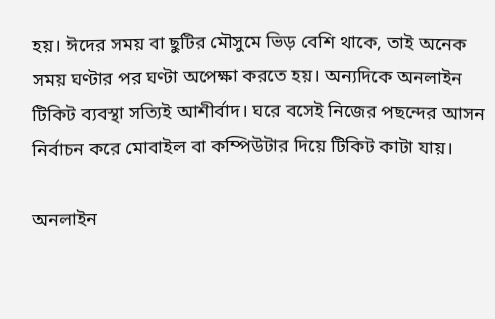হয়। ঈদের সময় বা ছুটির মৌসুমে ভিড় বেশি থাকে, তাই অনেক সময় ঘণ্টার পর ঘণ্টা অপেক্ষা করতে হয়। অন্যদিকে অনলাইন টিকিট ব্যবস্থা সত্যিই আশীর্বাদ। ঘরে বসেই নিজের পছন্দের আসন নির্বাচন করে মোবাইল বা কম্পিউটার দিয়ে টিকিট কাটা যায়।

অনলাইন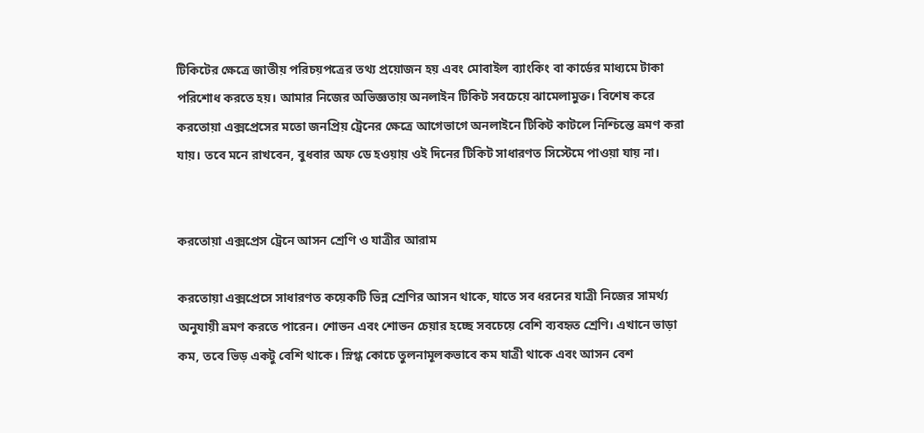টিকিটের ক্ষেত্রে জাতীয় পরিচয়পত্রের তথ্য প্রয়োজন হয় এবং মোবাইল ব্যাংকিং বা কার্ডের মাধ্যমে টাকা পরিশোধ করতে হয়। আমার নিজের অভিজ্ঞতায় অনলাইন টিকিট সবচেয়ে ঝামেলামুক্ত। বিশেষ করে করতোয়া এক্সপ্রেসের মতো জনপ্রিয় ট্রেনের ক্ষেত্রে আগেভাগে অনলাইনে টিকিট কাটলে নিশ্চিন্তে ভ্রমণ করা যায়। তবে মনে রাখবেন, বুধবার অফ ডে হওয়ায় ওই দিনের টিকিট সাধারণত সিস্টেমে পাওয়া যায় না।


করতোয়া এক্সপ্রেস ট্রেনে আসন শ্রেণি ও যাত্রীর আরাম

করতোয়া এক্সপ্রেসে সাধারণত কয়েকটি ভিন্ন শ্রেণির আসন থাকে, যাতে সব ধরনের যাত্রী নিজের সামর্থ্য অনুযায়ী ভ্রমণ করতে পারেন। শোভন এবং শোভন চেয়ার হচ্ছে সবচেয়ে বেশি ব্যবহৃত শ্রেণি। এখানে ভাড়া কম, তবে ভিড় একটু বেশি থাকে। স্নিগ্ধ কোচে তুলনামূলকভাবে কম যাত্রী থাকে এবং আসন বেশ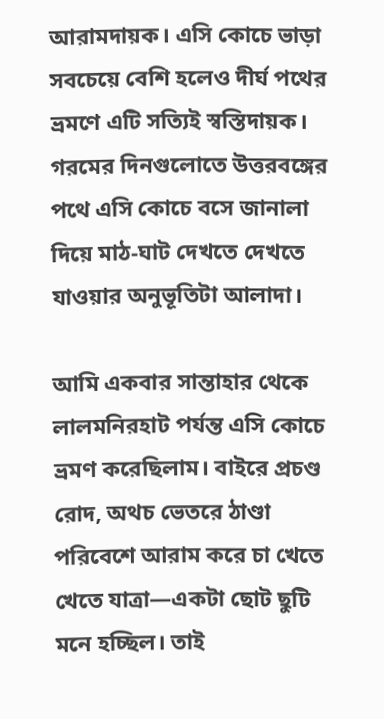আরামদায়ক। এসি কোচে ভাড়া সবচেয়ে বেশি হলেও দীর্ঘ পথের ভ্রমণে এটি সত্যিই স্বস্তিদায়ক। গরমের দিনগুলোতে উত্তরবঙ্গের পথে এসি কোচে বসে জানালা দিয়ে মাঠ-ঘাট দেখতে দেখতে যাওয়ার অনুভূতিটা আলাদা।

আমি একবার সান্তাহার থেকে লালমনিরহাট পর্যন্ত এসি কোচে ভ্রমণ করেছিলাম। বাইরে প্রচণ্ড রোদ, অথচ ভেতরে ঠাণ্ডা পরিবেশে আরাম করে চা খেতে খেতে যাত্রা—একটা ছোট ছুটি মনে হচ্ছিল। তাই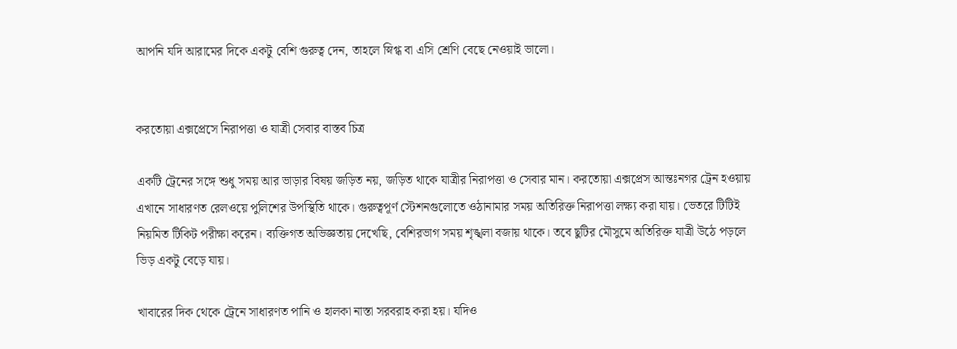আপনি যদি আরামের দিকে একটু বেশি গুরুত্ব দেন, তাহলে স্নিগ্ধ বা এসি শ্রেণি বেছে নেওয়াই ভালো।


করতোয়া এক্সপ্রেসে নিরাপত্তা ও যাত্রী সেবার বাস্তব চিত্র

একটি ট্রেনের সঙ্গে শুধু সময় আর ভাড়ার বিষয় জড়িত নয়, জড়িত থাকে যাত্রীর নিরাপত্তা ও সেবার মান। করতোয়া এক্সপ্রেস আন্তঃনগর ট্রেন হওয়ায় এখানে সাধারণত রেলওয়ে পুলিশের উপস্থিতি থাকে। গুরুত্বপূর্ণ স্টেশনগুলোতে ওঠানামার সময় অতিরিক্ত নিরাপত্তা লক্ষ্য করা যায়। ভেতরে টিটিই নিয়মিত টিকিট পরীক্ষা করেন। ব্যক্তিগত অভিজ্ঞতায় দেখেছি, বেশিরভাগ সময় শৃঙ্খলা বজায় থাকে। তবে ছুটির মৌসুমে অতিরিক্ত যাত্রী উঠে পড়লে ভিড় একটু বেড়ে যায়।

খাবারের দিক থেকে ট্রেনে সাধারণত পানি ও হালকা নাস্তা সরবরাহ করা হয়। যদিও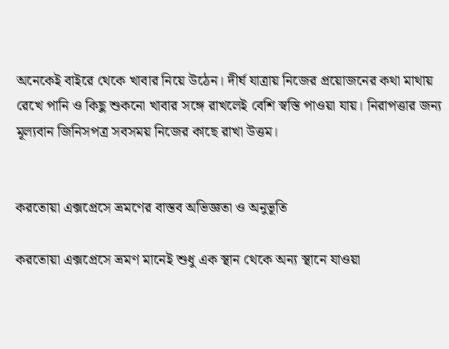অনেকেই বাইরে থেকে খাবার নিয়ে উঠেন। দীর্ঘ যাত্রায় নিজের প্রয়োজনের কথা মাথায় রেখে পানি ও কিছু শুকনো খাবার সঙ্গে রাখলেই বেশি স্বস্তি পাওয়া যায়। নিরাপত্তার জন্য মূল্যবান জিনিসপত্র সবসময় নিজের কাছে রাখা উত্তম।


করতোয়া এক্সপ্রেসে ভ্রমণের বাস্তব অভিজ্ঞতা ও অনুভূতি

করতোয়া এক্সপ্রেসে ভ্রমণ মানেই শুধু এক স্থান থেকে অন্য স্থানে যাওয়া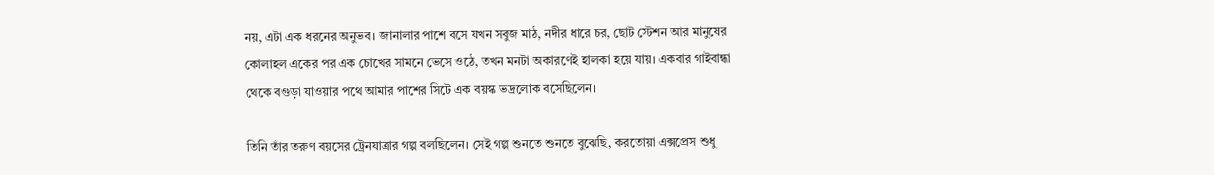নয়, এটা এক ধরনের অনুভব। জানালার পাশে বসে যখন সবুজ মাঠ, নদীর ধারে চর, ছোট স্টেশন আর মানুষের কোলাহল একের পর এক চোখের সামনে ভেসে ওঠে, তখন মনটা অকারণেই হালকা হয়ে যায়। একবার গাইবান্ধা থেকে বগুড়া যাওয়ার পথে আমার পাশের সিটে এক বয়স্ক ভদ্রলোক বসেছিলেন।

তিনি তাঁর তরুণ বয়সের ট্রেনযাত্রার গল্প বলছিলেন। সেই গল্প শুনতে শুনতে বুঝেছি, করতোয়া এক্সপ্রেস শুধু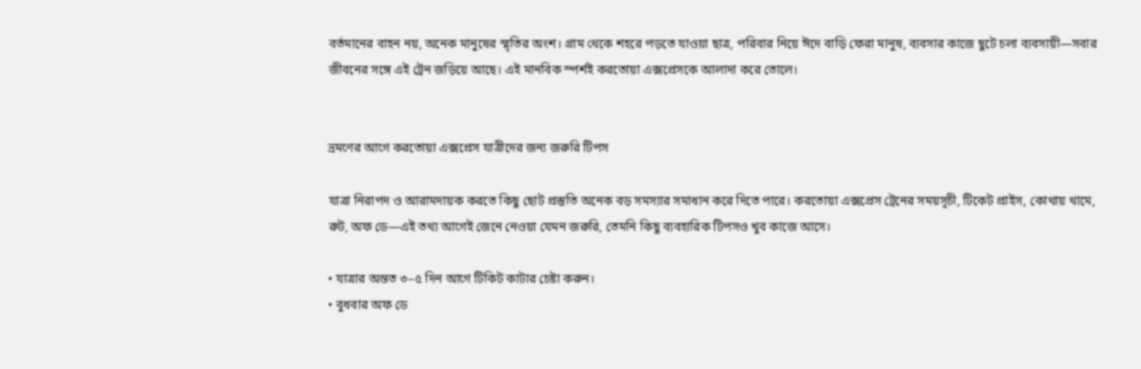বর্তমানের বাহন নয়, অনেক মানুষের স্মৃতির অংশ। গ্রাম থেকে শহরে পড়তে যাওয়া ছাত্র, পরিবার নিয়ে ঈদে বাড়ি ফেরা মানুষ, ব্যবসার কাজে ছুটে চলা ব্যবসায়ী—সবার জীবনের সঙ্গে এই ট্রেন জড়িয়ে আছে। এই মানবিক স্পর্শই করতোয়া এক্সপ্রেসকে আলাদা করে তোলে।


ভ্রমণের আগে করতোয়া এক্সপ্রেস যাত্রীদের জন্য জরুরি টিপস

যাত্রা নিরাপদ ও আরামদায়ক করতে কিছু ছোট প্রস্তুতি অনেক বড় সমস্যার সমাধান করে দিতে পারে। করতোয়া এক্সপ্রেস ট্রেনের সময়সূচী, টিকেট প্রাইস, কোথায় থামে, রুট, অফ ডে—এই তথ্য আগেই জেনে নেওয়া যেমন জরুরি, তেমনি কিছু ব্যবহারিক টিপসও খুব কাজে আসে।

• যাত্রার অন্তত ৩–৫ দিন আগে টিকিট কাটার চেষ্টা করুন।
• বুধবার অফ ডে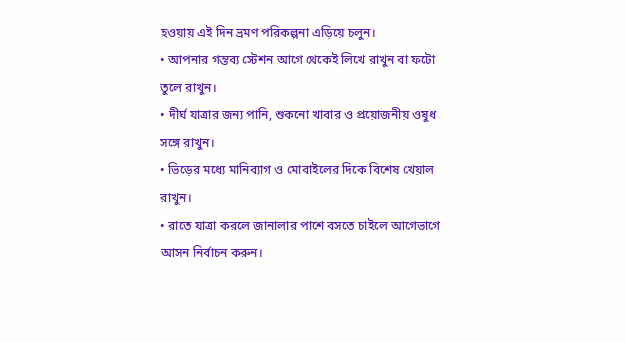হওয়ায় এই দিন ভ্রমণ পরিকল্পনা এড়িয়ে চলুন।
• আপনার গন্তব্য স্টেশন আগে থেকেই লিখে রাখুন বা ফটো তুলে রাখুন।
• দীর্ঘ যাত্রার জন্য পানি, শুকনো খাবার ও প্রয়োজনীয় ওষুধ সঙ্গে রাখুন।
• ভিড়ের মধ্যে মানিব্যাগ ও মোবাইলের দিকে বিশেষ খেয়াল রাখুন।
• রাতে যাত্রা করলে জানালার পাশে বসতে চাইলে আগেভাগে আসন নির্বাচন করুন।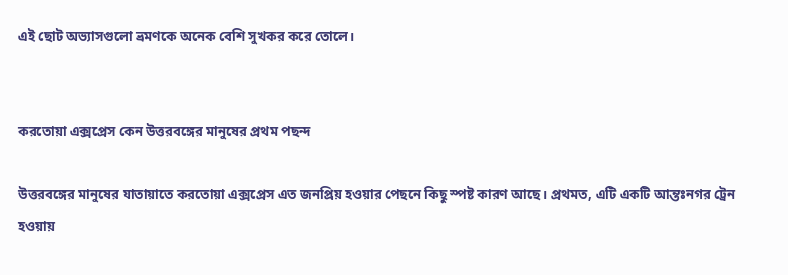এই ছোট অভ্যাসগুলো ভ্রমণকে অনেক বেশি সুখকর করে তোলে।


করতোয়া এক্সপ্রেস কেন উত্তরবঙ্গের মানুষের প্রথম পছন্দ

উত্তরবঙ্গের মানুষের যাতায়াতে করতোয়া এক্সপ্রেস এত জনপ্রিয় হওয়ার পেছনে কিছু স্পষ্ট কারণ আছে। প্রথমত, এটি একটি আন্তঃনগর ট্রেন হওয়ায়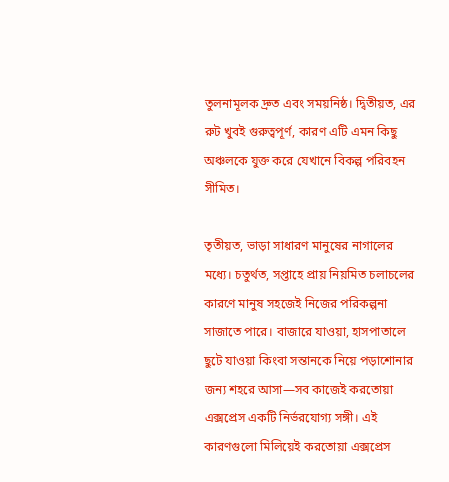তুলনামূলক দ্রুত এবং সময়নিষ্ঠ। দ্বিতীয়ত, এর রুট খুবই গুরুত্বপূর্ণ, কারণ এটি এমন কিছু অঞ্চলকে যুক্ত করে যেখানে বিকল্প পরিবহন সীমিত।

তৃতীয়ত, ভাড়া সাধারণ মানুষের নাগালের মধ্যে। চতুর্থত, সপ্তাহে প্রায় নিয়মিত চলাচলের কারণে মানুষ সহজেই নিজের পরিকল্পনা সাজাতে পারে। বাজারে যাওয়া, হাসপাতালে ছুটে যাওয়া কিংবা সন্তানকে নিয়ে পড়াশোনার জন্য শহরে আসা—সব কাজেই করতোয়া এক্সপ্রেস একটি নির্ভরযোগ্য সঙ্গী। এই কারণগুলো মিলিয়েই করতোয়া এক্সপ্রেস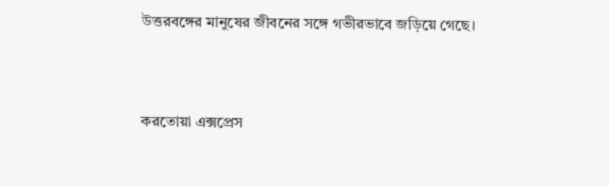উত্তরবঙ্গের মানুষের জীবনের সঙ্গে গভীরভাবে জড়িয়ে গেছে।


করতোয়া এক্সপ্রেস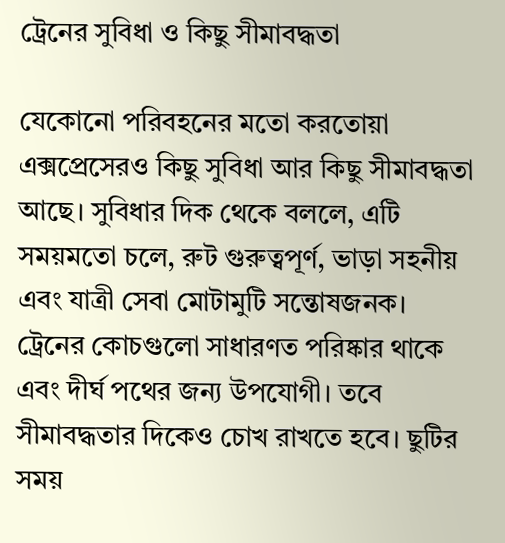ট্রেনের সুবিধা ও কিছু সীমাবদ্ধতা

যেকোনো পরিবহনের মতো করতোয়া এক্সপ্রেসেরও কিছু সুবিধা আর কিছু সীমাবদ্ধতা আছে। সুবিধার দিক থেকে বললে, এটি সময়মতো চলে, রুট গুরুত্বপূর্ণ, ভাড়া সহনীয় এবং যাত্রী সেবা মোটামুটি সন্তোষজনক। ট্রেনের কোচগুলো সাধারণত পরিষ্কার থাকে এবং দীর্ঘ পথের জন্য উপযোগী। তবে সীমাবদ্ধতার দিকেও চোখ রাখতে হবে। ছুটির সময়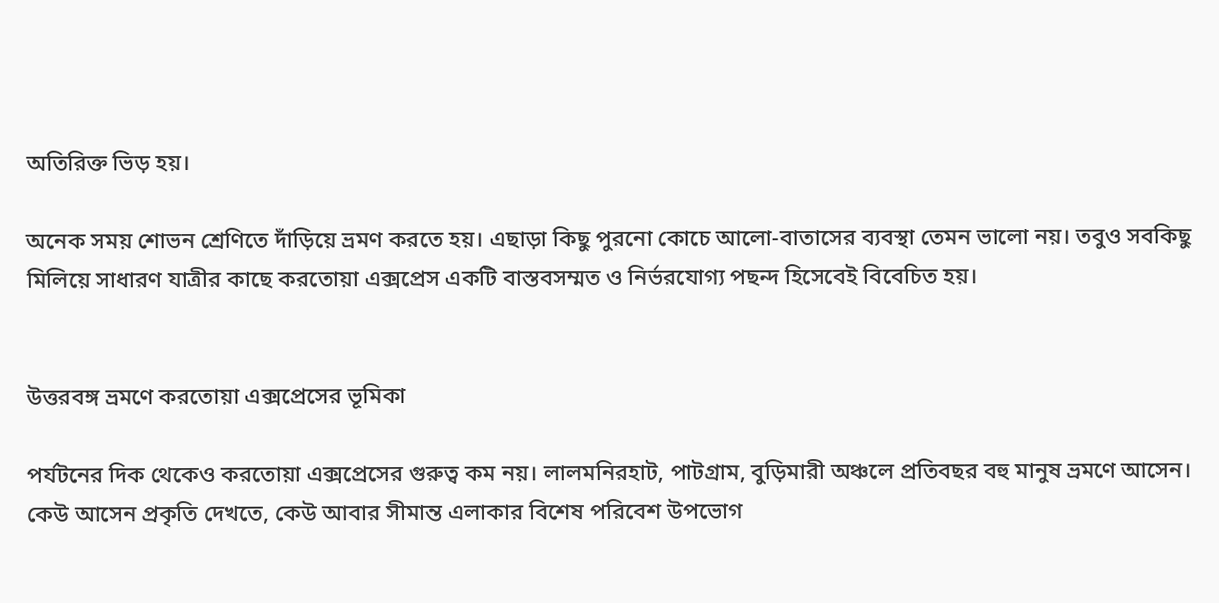অতিরিক্ত ভিড় হয়।

অনেক সময় শোভন শ্রেণিতে দাঁড়িয়ে ভ্রমণ করতে হয়। এছাড়া কিছু পুরনো কোচে আলো-বাতাসের ব্যবস্থা তেমন ভালো নয়। তবুও সবকিছু মিলিয়ে সাধারণ যাত্রীর কাছে করতোয়া এক্সপ্রেস একটি বাস্তবসম্মত ও নির্ভরযোগ্য পছন্দ হিসেবেই বিবেচিত হয়।


উত্তরবঙ্গ ভ্রমণে করতোয়া এক্সপ্রেসের ভূমিকা

পর্যটনের দিক থেকেও করতোয়া এক্সপ্রেসের গুরুত্ব কম নয়। লালমনিরহাট, পাটগ্রাম, বুড়িমারী অঞ্চলে প্রতিবছর বহু মানুষ ভ্রমণে আসেন। কেউ আসেন প্রকৃতি দেখতে, কেউ আবার সীমান্ত এলাকার বিশেষ পরিবেশ উপভোগ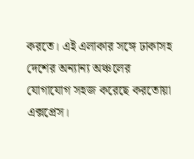করতে। এই এলাকার সঙ্গে ঢাকাসহ দেশের অন্যান্য অঞ্চলের যোগাযোগ সহজ করেছে করতোয়া এক্সপ্রেস।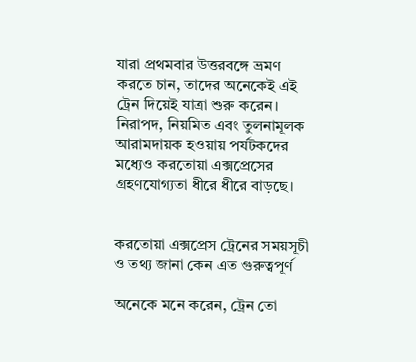যারা প্রথমবার উত্তরবঙ্গে ভ্রমণ করতে চান, তাদের অনেকেই এই ট্রেন দিয়েই যাত্রা শুরু করেন। নিরাপদ, নিয়মিত এবং তুলনামূলক আরামদায়ক হওয়ায় পর্যটকদের মধ্যেও করতোয়া এক্সপ্রেসের গ্রহণযোগ্যতা ধীরে ধীরে বাড়ছে।


করতোয়া এক্সপ্রেস ট্রেনের সময়সূচী ও তথ্য জানা কেন এত গুরুত্বপূর্ণ

অনেকে মনে করেন, ট্রেন তো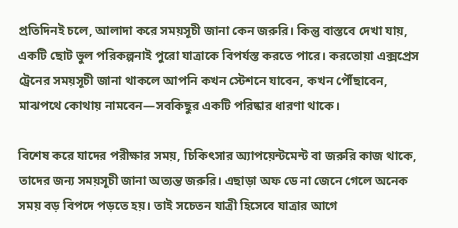প্রতিদিনই চলে, আলাদা করে সময়সূচী জানা কেন জরুরি। কিন্তু বাস্তবে দেখা যায়, একটি ছোট ভুল পরিকল্পনাই পুরো যাত্রাকে বিপর্যস্ত করতে পারে। করতোয়া এক্সপ্রেস ট্রেনের সময়সূচী জানা থাকলে আপনি কখন স্টেশনে যাবেন, কখন পৌঁছাবেন, মাঝপথে কোথায় নামবেন—সবকিছুর একটি পরিষ্কার ধারণা থাকে।

বিশেষ করে যাদের পরীক্ষার সময়, চিকিৎসার অ্যাপয়েন্টমেন্ট বা জরুরি কাজ থাকে, তাদের জন্য সময়সূচী জানা অত্যন্ত জরুরি। এছাড়া অফ ডে না জেনে গেলে অনেক সময় বড় বিপদে পড়তে হয়। তাই সচেতন যাত্রী হিসেবে যাত্রার আগে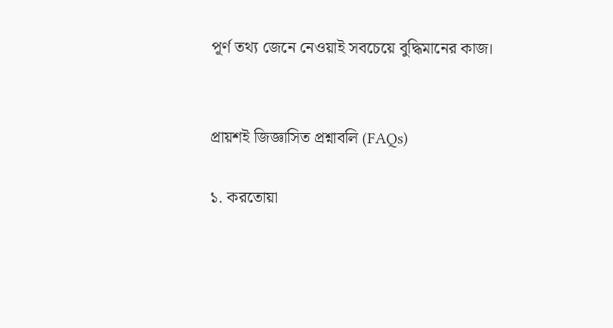পূর্ণ তথ্য জেনে নেওয়াই সবচেয়ে বুদ্ধিমানের কাজ।


প্রায়শই জিজ্ঞাসিত প্রশ্নাবলি (FAQs)

১. করতোয়া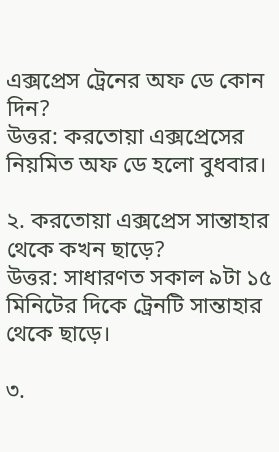এক্সপ্রেস ট্রেনের অফ ডে কোন দিন?
উত্তর: করতোয়া এক্সপ্রেসের নিয়মিত অফ ডে হলো বুধবার।

২. করতোয়া এক্সপ্রেস সান্তাহার থেকে কখন ছাড়ে?
উত্তর: সাধারণত সকাল ৯টা ১৫ মিনিটের দিকে ট্রেনটি সান্তাহার থেকে ছাড়ে।

৩.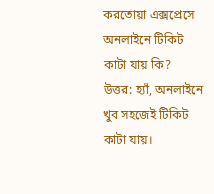করতোয়া এক্সপ্রেসে অনলাইনে টিকিট কাটা যায় কি?
উত্তর: হ্যাঁ, অনলাইনে খুব সহজেই টিকিট কাটা যায়।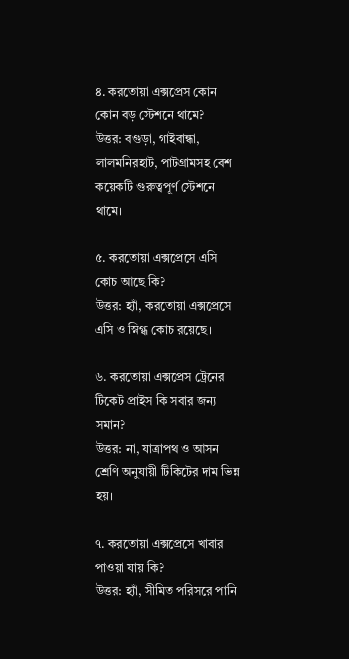৪. করতোয়া এক্সপ্রেস কোন কোন বড় স্টেশনে থামে?
উত্তর: বগুড়া, গাইবান্ধা, লালমনিরহাট, পাটগ্রামসহ বেশ কয়েকটি গুরুত্বপূর্ণ স্টেশনে থামে।

৫. করতোয়া এক্সপ্রেসে এসি কোচ আছে কি?
উত্তর: হ্যাঁ, করতোয়া এক্সপ্রেসে এসি ও স্নিগ্ধ কোচ রয়েছে।

৬. করতোয়া এক্সপ্রেস ট্রেনের টিকেট প্রাইস কি সবার জন্য সমান?
উত্তর: না, যাত্রাপথ ও আসন শ্রেণি অনুযায়ী টিকিটের দাম ভিন্ন হয়।

৭. করতোয়া এক্সপ্রেসে খাবার পাওয়া যায় কি?
উত্তর: হ্যাঁ, সীমিত পরিসরে পানি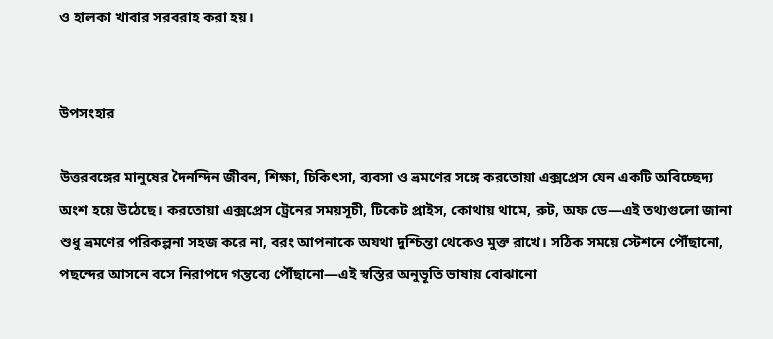ও হালকা খাবার সরবরাহ করা হয়।


উপসংহার

উত্তরবঙ্গের মানুষের দৈনন্দিন জীবন, শিক্ষা, চিকিৎসা, ব্যবসা ও ভ্রমণের সঙ্গে করতোয়া এক্সপ্রেস যেন একটি অবিচ্ছেদ্য অংশ হয়ে উঠেছে। করতোয়া এক্সপ্রেস ট্রেনের সময়সূচী, টিকেট প্রাইস, কোথায় থামে, রুট, অফ ডে—এই তথ্যগুলো জানা শুধু ভ্রমণের পরিকল্পনা সহজ করে না, বরং আপনাকে অযথা দুশ্চিন্তা থেকেও মুক্ত রাখে। সঠিক সময়ে স্টেশনে পৌঁছানো, পছন্দের আসনে বসে নিরাপদে গন্তব্যে পৌঁছানো—এই স্বস্তির অনুভূতি ভাষায় বোঝানো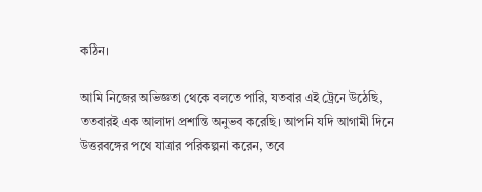কঠিন।

আমি নিজের অভিজ্ঞতা থেকে বলতে পারি, যতবার এই ট্রেনে উঠেছি, ততবারই এক আলাদা প্রশান্তি অনুভব করেছি। আপনি যদি আগামী দিনে উত্তরবঙ্গের পথে যাত্রার পরিকল্পনা করেন, তবে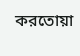করতোয়া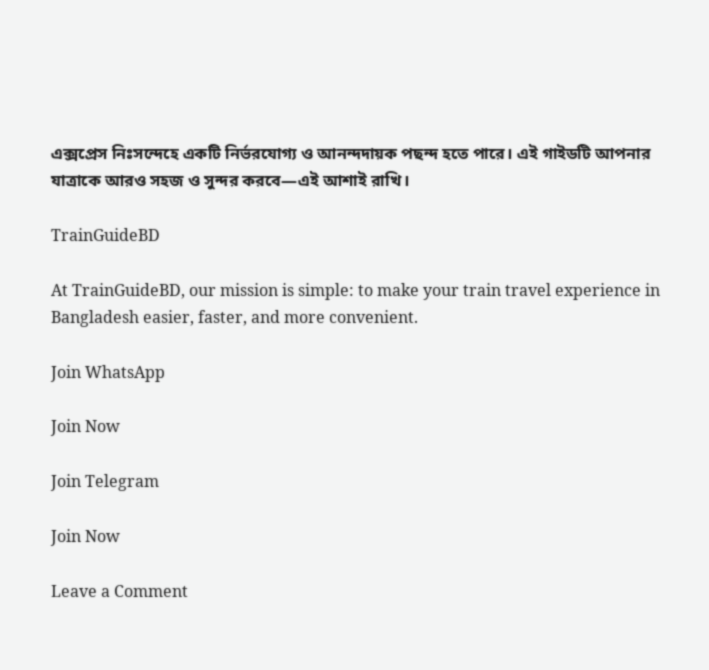এক্সপ্রেস নিঃসন্দেহে একটি নির্ভরযোগ্য ও আনন্দদায়ক পছন্দ হতে পারে। এই গাইডটি আপনার যাত্রাকে আরও সহজ ও সুন্দর করবে—এই আশাই রাখি।

TrainGuideBD

At TrainGuideBD, our mission is simple: to make your train travel experience in Bangladesh easier, faster, and more convenient.

Join WhatsApp

Join Now

Join Telegram

Join Now

Leave a Comment